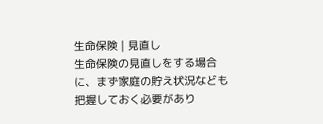生命保険 | 見直し
生命保険の見直しをする場合に、まず家庭の貯え状況なども把握しておく必要があり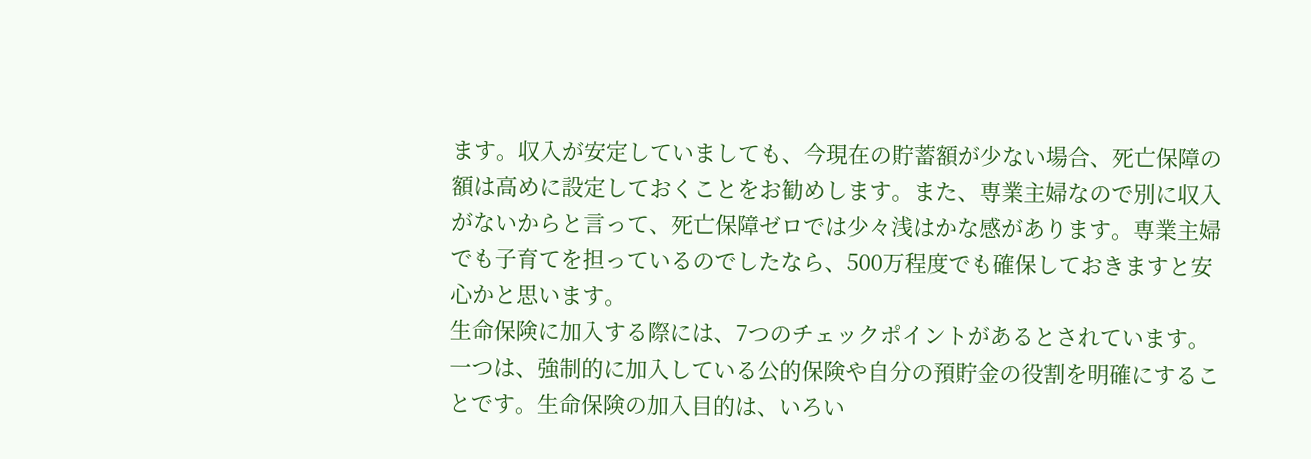ます。収入が安定していましても、今現在の貯蓄額が少ない場合、死亡保障の額は高めに設定しておくことをお勧めします。また、専業主婦なので別に収入がないからと言って、死亡保障ゼロでは少々浅はかな感があります。専業主婦でも子育てを担っているのでしたなら、500万程度でも確保しておきますと安心かと思います。
生命保険に加入する際には、7つのチェックポイントがあるとされています。一つは、強制的に加入している公的保険や自分の預貯金の役割を明確にすることです。生命保険の加入目的は、いろい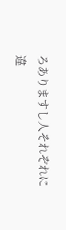ろありますし人それぞれに違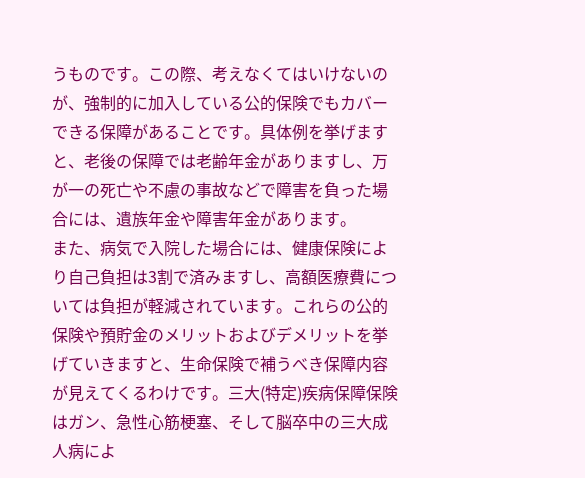うものです。この際、考えなくてはいけないのが、強制的に加入している公的保険でもカバーできる保障があることです。具体例を挙げますと、老後の保障では老齢年金がありますし、万が一の死亡や不慮の事故などで障害を負った場合には、遺族年金や障害年金があります。
また、病気で入院した場合には、健康保険により自己負担は3割で済みますし、高額医療費については負担が軽減されています。これらの公的保険や預貯金のメリットおよびデメリットを挙げていきますと、生命保険で補うべき保障内容が見えてくるわけです。三大(特定)疾病保障保険はガン、急性心筋梗塞、そして脳卒中の三大成人病によ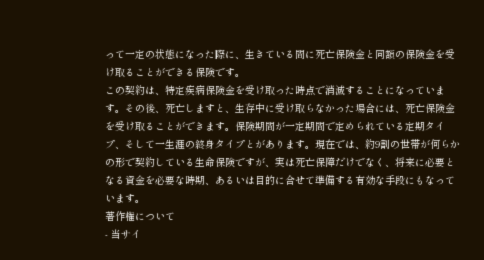って一定の状態になった際に、生きている間に死亡保険金と同額の保険金を受け取ることができる保険です。
この契約は、特定疾病保険金を受け取った時点で消滅することになっています。その後、死亡しますと、生存中に受け取らなかった場合には、死亡保険金を受け取ることができます。保険期間が一定期間で定められている定期タイプ、そして一生涯の終身タイプとがあります。現在では、約9割の世帯が何らかの形で契約している生命保険ですが、実は死亡保障だけでなく、将来に必要となる資金を必要な時期、あるいは目的に合せて準備する有効な手段にもなっています。
著作権について
- 当サイ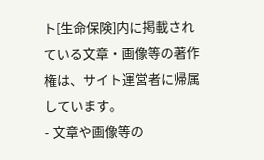ト[生命保険]内に掲載されている文章・画像等の著作権は、サイト運営者に帰属しています。
- 文章や画像等の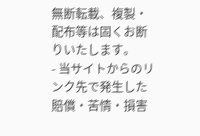無断転載、複製・配布等は固くお断りいたします。
- 当サイトからのリンク先で発生した賠償・苦情・損害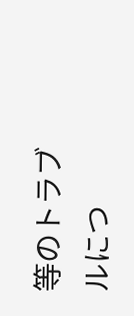等のトラブルにつ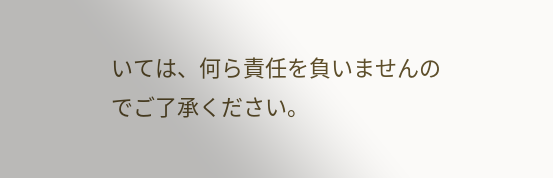いては、何ら責任を負いませんのでご了承ください。